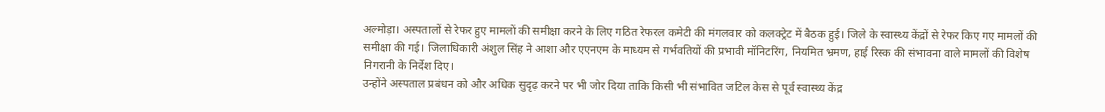अल्मोड़ा। अस्पतालों से रेफर हुए मामलों की समीक्षा करने के लिए गठित रेफरल कमेटी की मंगलवार को कलक्ट्रेट में बैठक हुई। जिले के स्वास्थ्य केंद्रों से रेफर किए गए मामलों की समीक्षा की गई। जिलाधिकारी अंशुल सिंह ने आशा और एएनएम के माध्यम से गर्भवतियों की प्रभावी मॉनिटरिंग, नियमित भ्रमण, हाई रिस्क की संभावना वाले मामलों की विशेष निगरानी के निर्देश दिए।
उन्होंने अस्पताल प्रबंधन को और अधिक सुदृढ़ करने पर भी जोर दिया ताकि किसी भी संभावित जटिल केस से पूर्व स्वास्थ्य केंद्र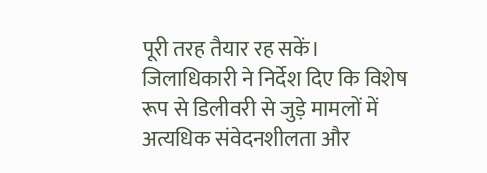पूरी तरह तैयार रह सकें। जिलाधिकारी ने निर्देश दिए कि विशेष रूप से डिलीवरी से जुड़े मामलों में अत्यधिक संवेदनशीलता और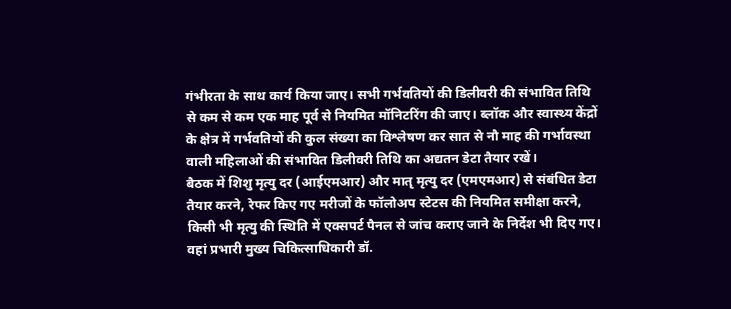गंभीरता के साथ कार्य किया जाए। सभी गर्भवतियों की डिलीवरी की संभावित तिथि से कम से कम एक माह पूर्व से नियमित मॉनिटरिंग की जाए। ब्लॉक और स्वास्थ्य केंद्रों के क्षेत्र में गर्भवतियों की कुल संख्या का विश्लेषण कर सात से नौ माह की गर्भावस्था वाली महिलाओं की संभावित डिलीवरी तिथि का अद्यतन डेटा तैयार रखें।
बैठक में शिशु मृत्यु दर (आईएमआर) और मातृ मृत्यु दर (एमएमआर) से संबंधित डेटा तैयार करने, रेफर किए गए मरीजों के फॉलोअप स्टेटस की नियमित समीक्षा करने, किसी भी मृत्यु की स्थिति में एक्सपर्ट पैनल से जांच कराए जाने के निर्देश भी दिए गए। वहां प्रभारी मुख्य चिकित्साधिकारी डॉ.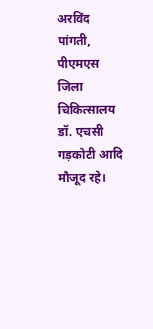अरविंद पांगती, पीएमएस जिला चिकित्सालय डॉ. एचसी गड़कोटी आदि मौजूद रहे।